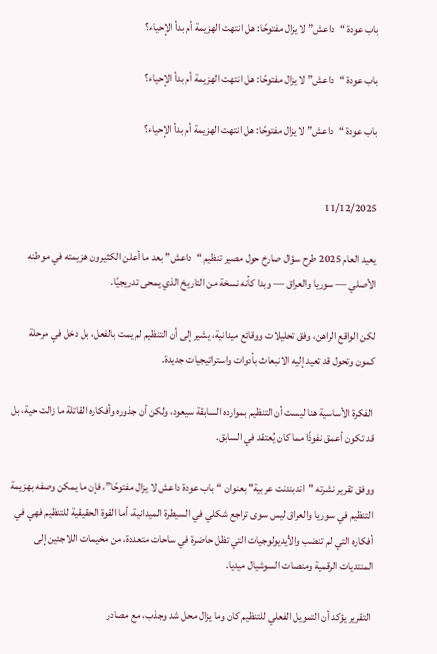باب عودة “داعش” لا يزال مفتوحًا: هل انتهت الهزيمة أم بدأ الإحياء؟

باب عودة “داعش” لا يزال مفتوحًا: هل انتهت الهزيمة أم بدأ الإحياء؟

باب عودة “داعش” لا يزال مفتوحًا: هل انتهت الهزيمة أم بدأ الإحياء؟


11/12/2025

يعيد العام 2025 طرح سؤال صارخ حول مصير تنظيم “داعش” بعد ما أعلن الكثيرون هزيمته في موطنه الأصلي — سوريا والعراق — وبدا كأنه نسخة من التاريخ الذي يمحى تدريجيًا.

لكن الواقع الراهن، وفق تحليلات ووقائع ميدانية، يشير إلى أن التنظيم لم يمت بالفعل، بل دخل في مرحلة كمون وتحول قد تعيد إليه الانبعاث بأدوات واستراتيجيات جديدة.

 الفكرة الأساسية هنا ليست أن التنظيم بموارده السابقة سيعود، ولكن أن جذوره وأفكاره القاتلة ما زالت حية، بل قد تكون أعمق نفوذًا مما كان يُعتقد في السابق.

ووفق تقرير نشرته "اندبندنت عربية" بعنوان “باب عودة داعش لا يزال مفتوحًا”، فإن ما يمكن وصفه بهزيمة التنظيم في سوريا والعراق ليس سوى تراجع شكلي في السيطرة الميدانية، أما القوة الحقيقية للتنظيم فهي في أفكاره التي لم تنضب والأيديولوجيات التي تظل حاضرة في ساحات متعددة، من مخيمات اللاجئين إلى المنتديات الرقمية ومنصات السوشيال ميديا.

 التقرير يؤكد أن التمويل الفعلي للتنظيم كان وما يزال محل شد وجذب، مع مصادر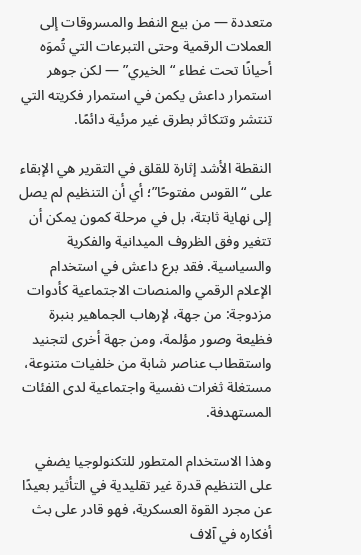متعددة — من بيع النفط والمسروقات إلى العملات الرقمية وحتى التبرعات التي تُموَه أحيانًا تحت غطاء “الخيري” — لكن جوهر استمرار داعش يكمن في استمرار فكريته التي تنتشر وتتكاثر بطرق غير مرئية دائمًا.

النقطة الأشد إثارة للقلق في التقرير هي الإبقاء على “القوس مفتوحًا”؛ أي أن التنظيم لم يصل إلى نهاية ثابتة، بل في مرحلة كمون يمكن أن تتغير وفق الظروف الميدانية والفكرية والسياسية. فقد برع داعش في استخدام الإعلام الرقمي والمنصات الاجتماعية كأدوات مزدوجة: من جهة، لإرهاب الجماهير بنبرة فظيعة وصور مؤلمة، ومن جهة أخرى لتجنيد واستقطاب عناصر شابة من خلفيات متنوعة، مستغلة ثغرات نفسية واجتماعية لدى الفئات المستهدفة.

وهذا الاستخدام المتطور للتكنولوجيا يضفي على التنظيم قدرة غير تقليدية في التأثير بعيدًا عن مجرد القوة العسكرية، فهو قادر على بث أفكاره في آلاف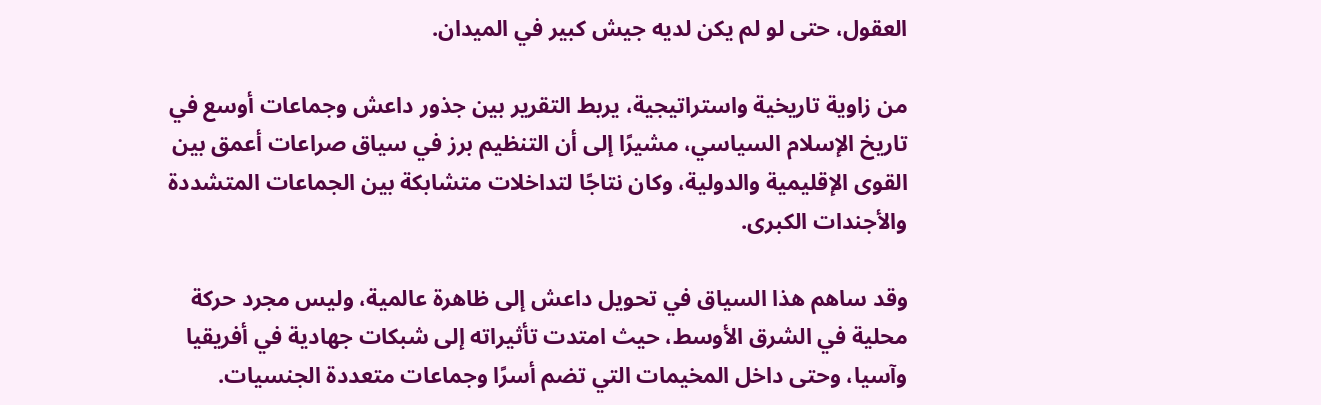العقول، حتى لو لم يكن لديه جيش كبير في الميدان.

من زاوية تاريخية واستراتيجية، يربط التقرير بين جذور داعش وجماعات أوسع في تاريخ الإسلام السياسي، مشيرًا إلى أن التنظيم برز في سياق صراعات أعمق بين القوى الإقليمية والدولية، وكان نتاجًا لتداخلات متشابكة بين الجماعات المتشددة والأجندات الكبرى.

وقد ساهم هذا السياق في تحويل داعش إلى ظاهرة عالمية، وليس مجرد حركة محلية في الشرق الأوسط، حيث امتدت تأثيراته إلى شبكات جهادية في أفريقيا وآسيا، وحتى داخل المخيمات التي تضم أسرًا وجماعات متعددة الجنسيات.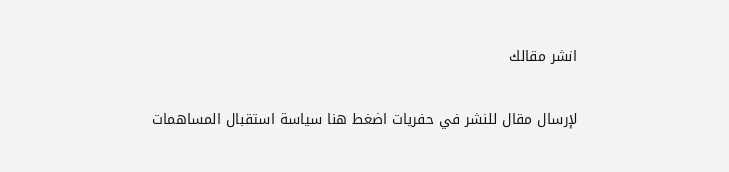انشر مقالك

لإرسال مقال للنشر في حفريات اضغط هنا سياسة استقبال المساهمات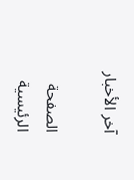آخر الأخبار

الصفحة الرئيسية